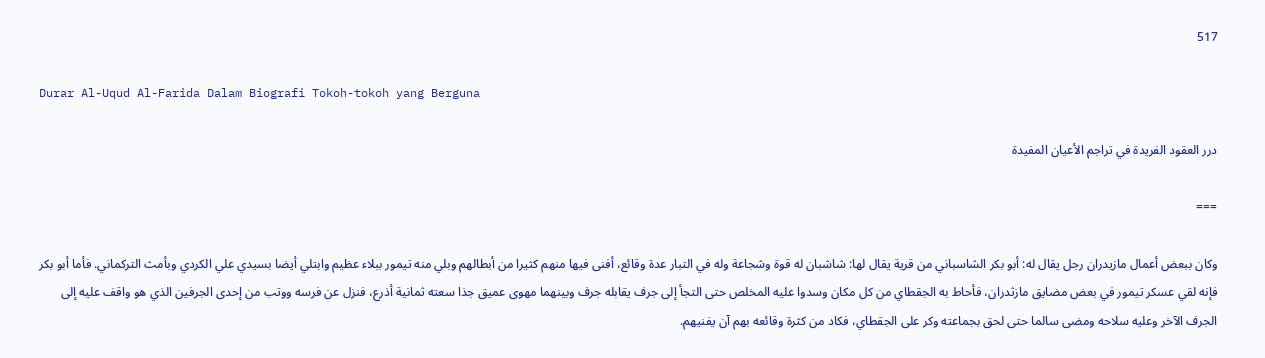517

Durar Al-Uqud Al-Farida Dalam Biografi Tokoh-tokoh yang Berguna

درر العقود الفريدة في تراجم الأعيان المفيدة

===

وكان ببعض أعمال مازيدران رجل يقال له: أبو بكر الشاسباني من قرية يقال لها: شاشبان له قوة وشجاعة وله في التبار عدة وقائع، أفنى فيها منهم كثيرا من أبطالهم وبلي منه تيمور ببلاء عظيم وابتلي أيضا بسيدي علي الكردي وبأمث التركماني. فأما أبو بكر فإنه لقي عسكر تيمور في بعض مضايق مازثدران، فأحاط به الجقطاي من كل مكان وسدوا عليه المخلص حتى التجأ إلى جرف يقابله جرف وبينهما مهوى عميق جذا سعته ثمانية أذرع، فنزل عن فرسه ووتب من إحدى الجرفين الذي هو واقف عليه إلى الجرف الآخر وعليه سلاحه ومضى سالما حتى لحق بجماعته وكر على الجقطاي، فكاد من كثرة وقائعه بهم آن يفنيهم.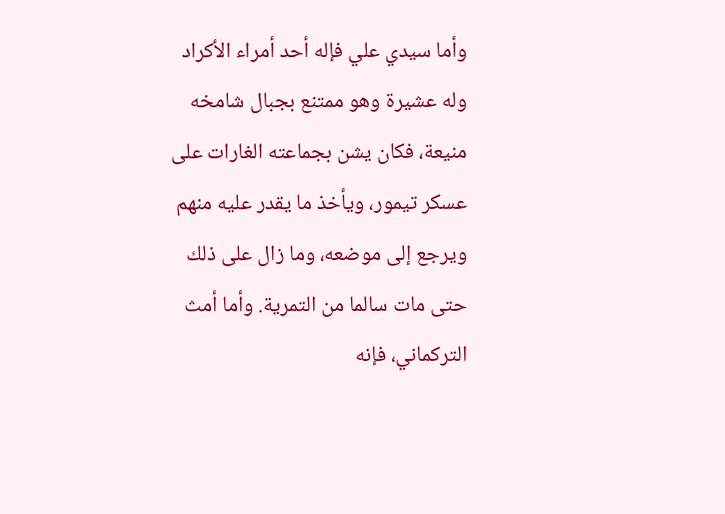وأما سيدي علي فإله أحد أمراء الأكراد وله عشيرة وهو ممتنع بجبال شامخه منيعة، فكان يشن بجماعته الغارات على عسكر تيمور، ويأخذ ما يقدر عليه منهم ويرجع إلى موضعه، وما زال على ذلك حتى مات سالما من التمرية. وأما أمث التركماني، فإنه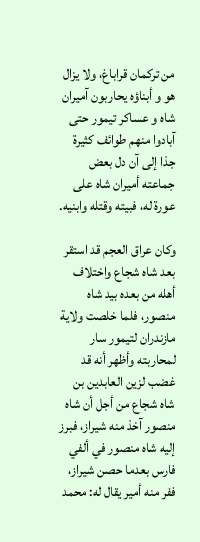من تركمان قراباغ، ولا يزال هو و أبناؤه يحاربون آميران شاه و عساكر تيمور حتى آبادوا منهم طوائف كثيرة جذا إلى آن دل بعض جماعته أميران شاه على عورة له، فبيته وقتله وابنيه.

وكان عراق العجم قد استقر بعد شاه شجاع واختلاف أهله من بعده بيد شاه منصور، فلما خلصت ولاية مازندران لتيمور سار لمحاربته وأظهر أنه قد غضب لزين العابدين بن شاه شجاع من أجل أن شاه منصور آخذ منه شيراز، فبرز إليه شاه منصور في ألفي فارس بعدما حصن شيراز، ففر منه أمير يقال له: محمد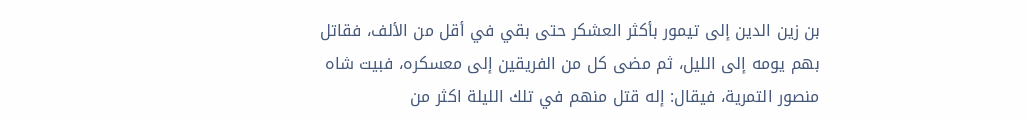بن زين الدين إلى تيمور بأكثر العشكر حتى بقي في أقل من الألف، فقاتل بهم يومه إلى الليل، ثم مضى كل من الفريقين إلى معسكره، فبيت شاه منصور التمرية، فيقال: إله قتل منهم في تلك الليلة اكثر من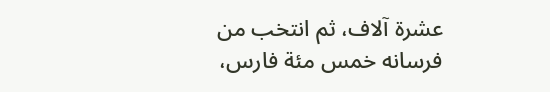عشرة آلاف، ثم انتخب من فرسانه خمس مئة فارس،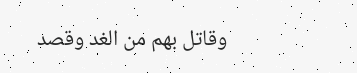وقاتل بهم من الغد وقصد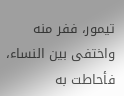تيمور، ففر منه واختفى بين النساء، فأحاطت به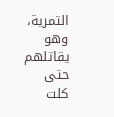التمرية، وهو يقاتلهم حتى كلت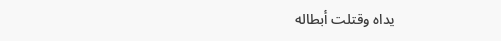يداه وقتلت أبطاله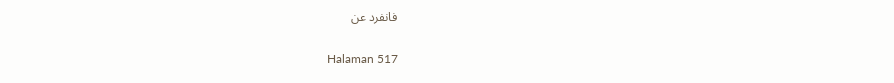فانفرد عن

Halaman 517